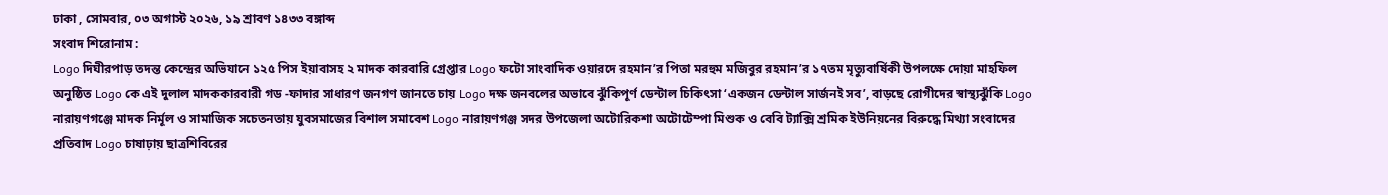ঢাকা , সোমবার, ০৩ অগাস্ট ২০২৬, ১৯ শ্রাবণ ১৪৩৩ বঙ্গাব্দ
সংবাদ শিরোনাম :
Logo দিঘীরপাড় তদন্ত কেন্দ্রের অভিযানে ১২৫ পিস ইয়াবাসহ ২ মাদক কারবারি গ্রেপ্তার Logo ফটো সাংবাদিক ওয়ারদে রহমান’র পিতা মরহুম মজিবুর রহমান’র ১৭তম মৃত্যুবার্ষিকী উপলক্ষে দোয়া মাহফিল অনুষ্ঠিত Logo কে এই দুলাল মাদককারবারী গড -ফাদার সাধারণ জনগণ জানতে চায় Logo দক্ষ জনবলের অভাবে ঝুঁকিপূর্ণ ডেন্টাল চিকিৎসা ‘একজন ডেন্টাল সার্জনই সব’, বাড়ছে রোগীদের স্বাস্থ্যঝুঁকি Logo নারায়ণগঞ্জে মাদক নির্মূল ও সামাজিক সচেতনতায় যুবসমাজের বিশাল সমাবেশ Logo নারায়ণগঞ্জ সদর উপজেলা অটোরিকশা অটোটেম্পা মিশুক ও বেবি ট্যাক্সি শ্রমিক ইউনিয়নের বিরুদ্ধে মিথ্যা সংবাদের প্রতিবাদ Logo চাষাঢ়ায় ছাত্রশিবিরের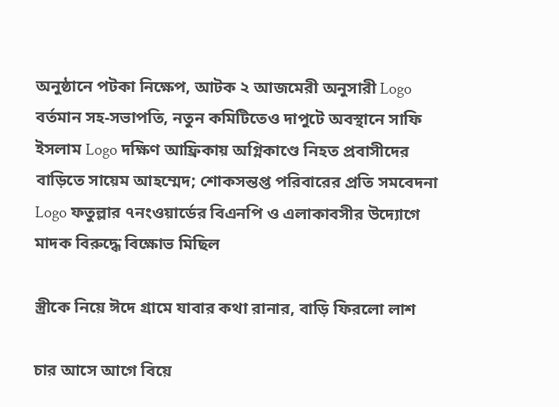অনুষ্ঠানে পটকা নিক্ষেপ, আটক ২ আজমেরী অনুসারী Logo বর্তমান সহ-সভাপতি, নতুন কমিটিতেও দাপুটে অবস্থানে সাফি ইসলাম Logo দক্ষিণ আফ্রিকায় অগ্নিকাণ্ডে নিহত প্রবাসীদের বাড়িতে সায়েম আহম্মেদ; শোকসন্তপ্ত পরিবারের প্রতি সমবেদনা Logo ফতুল্লার ৭নংওয়ার্ডের বিএনপি ও এলাকাবসীর উদ্যোগে মাদক বিরুদ্ধে বিক্ষোভ মিছিল

স্ত্রীকে নিয়ে ঈদে গ্রামে যাবার কথা রানার, বাড়ি ফিরলো লাশ

চার আসে আগে বিয়ে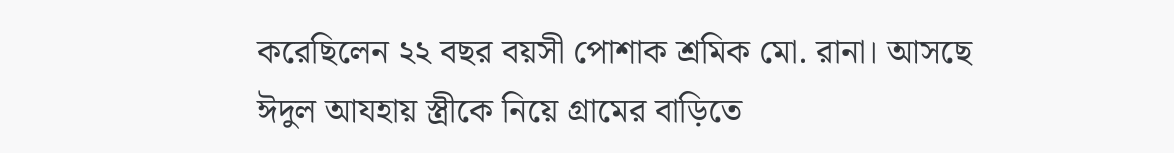করেছিলেন ২২ বছর বয়সী পোশাক শ্রমিক মো. রানা। আসছে ঈদুল আযহায় স্ত্রীকে নিয়ে গ্রামের বাড়িতে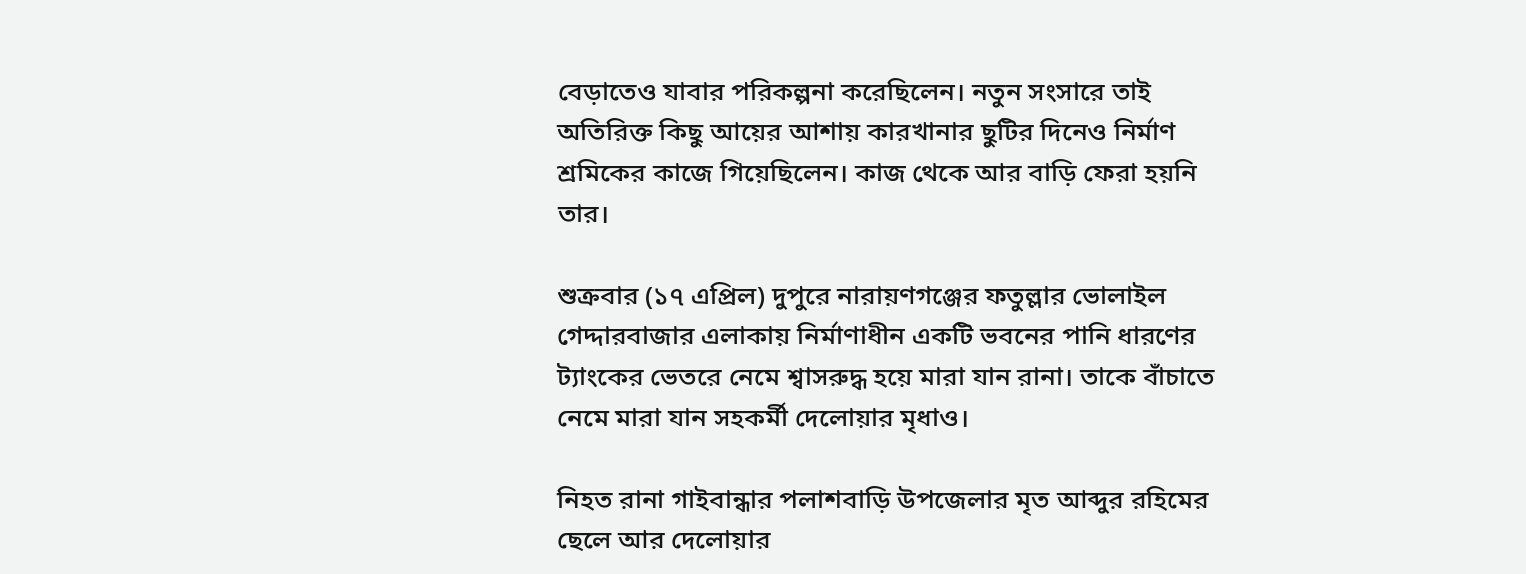বেড়াতেও যাবার পরিকল্পনা করেছিলেন। নতুন সংসারে তাই অতিরিক্ত কিছু আয়ের আশায় কারখানার ছুটির দিনেও নির্মাণ শ্রমিকের কাজে গিয়েছিলেন। কাজ থেকে আর বাড়ি ফেরা হয়নি তার।

শুক্রবার (১৭ এপ্রিল) দুপুরে নারায়ণগঞ্জের ফতুল্লার ভোলাইল গেদ্দারবাজার এলাকায় নির্মাণাধীন একটি ভবনের পানি ধারণের ট্যাংকের ভেতরে নেমে শ্বাসরুদ্ধ হয়ে মারা যান রানা। তাকে বাঁচাতে নেমে মারা যান সহকর্মী দেলোয়ার মৃধাও।

নিহত রানা গাইবান্ধার পলাশবাড়ি উপজেলার মৃত আব্দুর রহিমের ছেলে আর দেলোয়ার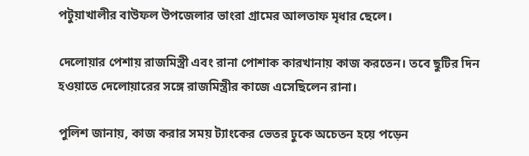পটুয়াখালীর বাউফল উপজেলার ভাংরা গ্রামের আলতাফ মৃধার ছেলে।

দেলোয়ার পেশায় রাজমিস্ত্রী এবং রানা পোশাক কারখানায় কাজ করতেন। তবে ছুটির দিন হওয়াতে দেলোয়ারের সঙ্গে রাজমিস্ত্রীর কাজে এসেছিলেন রানা।

পুলিশ জানায়, কাজ করার সময় ট্যাংকের ভেতর ঢুকে অচেতন হয়ে পড়েন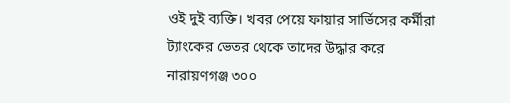ওই দুই ব্যক্তি। খবর পেয়ে ফায়ার সার্ভিসের কর্মীরা ট্যাংকের ভেতর থেকে তাদের উদ্ধার করে নারায়ণগঞ্জ ৩০০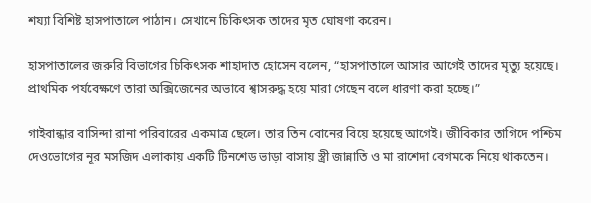শয্যা বিশিষ্ট হাসপাতালে পাঠান। সেখানে চিকিৎসক তাদের মৃত ঘোষণা করেন।

হাসপাতালের জরুরি বিভাগের চিকিৎসক শাহাদাত হোসেন বলেন, “হাসপাতালে আসার আগেই তাদের মৃত্যু হয়েছে। প্রাথমিক পর্যবেক্ষণে তারা অক্সিজেনের অভাবে শ্বাসরুদ্ধ হয়ে মারা গেছেন বলে ধারণা করা হচ্ছে।”

গাইবান্ধার বাসিন্দা রানা পরিবারের একমাত্র ছেলে। তার তিন বোনের বিয়ে হয়েছে আগেই। জীবিকার তাগিদে পশ্চিম দেওভোগের নূর মসজিদ এলাকায় একটি টিনশেড ভাড়া বাসায় স্ত্রী জান্নাতি ও মা রাশেদা বেগমকে নিয়ে থাকতেন।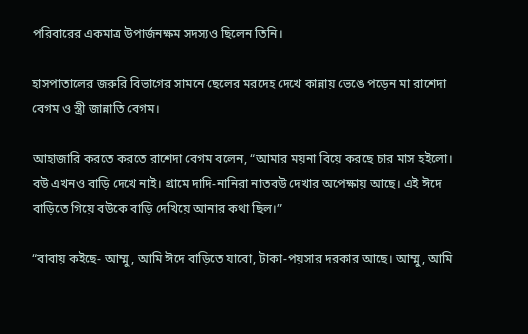পরিবারের একমাত্র উপার্জনক্ষম সদস্যও ছিলেন তিনি।

হাসপাতালের জরুরি বিভাগের সামনে ছেলের মরদেহ দেখে কান্নায় ভেঙে পড়েন মা রাশেদা বেগম ও স্ত্রী জান্নাতি বেগম।

আহাজারি করতে করতে রাশেদা বেগম বলেন, “আমার ময়না বিয়ে করছে চার মাস হইলো। বউ এখনও বাড়ি দেখে নাই। গ্রামে দাদি-নানিরা নাতবউ দেখার অপেক্ষায় আছে। এই ঈদে বাড়িতে গিয়ে বউকে বাড়ি দেখিয়ে আনার কথা ছিল।”

“বাবায় কইছে- আম্মু, আমি ঈদে বাড়িতে যাবো, টাকা-পয়সার দরকার আছে। আম্মু, আমি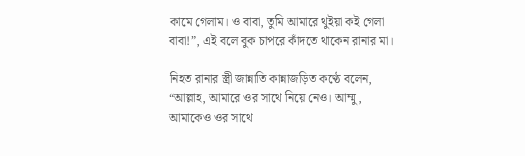কামে গেলাম। ও বাবা, তুমি আমারে থুইয়া কই গেলা বাবা!”, এই বলে বুক চাপরে কাঁদতে থাকেন রানার মা।

নিহত রানার স্ত্রী জান্নাতি কান্নাজড়িত কণ্ঠে বলেন, “আল্লাহ, আমারে ওর সাথে নিয়ে নেও। আম্মু, আমাকেও ওর সাথে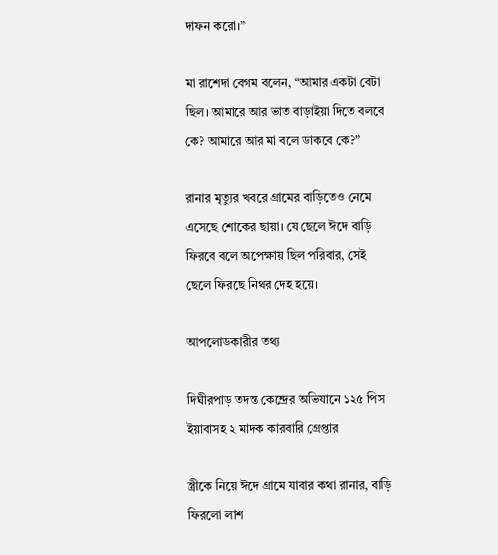দাফন করো।”

মা রাশেদা বেগম বলেন, “আমার একটা বেটা ছিল। আমারে আর ভাত বাড়াইয়া দিতে বলবে কে? আমারে আর মা বলে ডাকবে কে?”

রানার মৃত্যুর খবরে গ্রামের বাড়িতেও নেমে এসেছে শোকের ছায়া। যে ছেলে ঈদে বাড়ি ফিরবে বলে অপেক্ষায় ছিল পরিবার, সেই ছেলে ফিরছে নিথর দেহ হয়ে।

আপলোডকারীর তথ্য

দিঘীরপাড় তদন্ত কেন্দ্রের অভিযানে ১২৫ পিস ইয়াবাসহ ২ মাদক কারবারি গ্রেপ্তার

স্ত্রীকে নিয়ে ঈদে গ্রামে যাবার কথা রানার, বাড়ি ফিরলো লাশ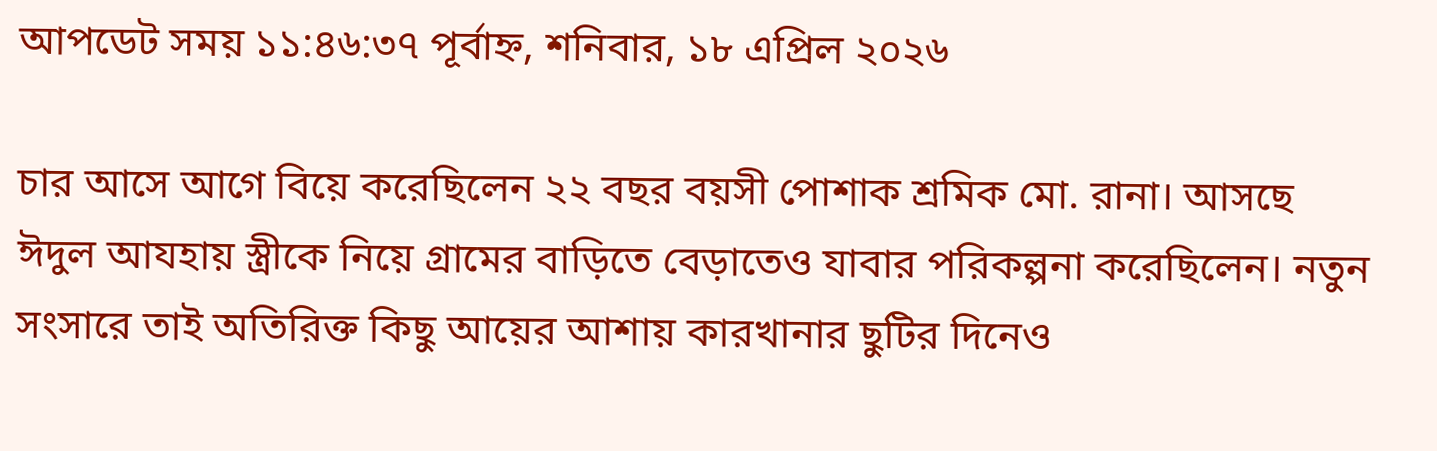আপডেট সময় ১১:৪৬:৩৭ পূর্বাহ্ন, শনিবার, ১৮ এপ্রিল ২০২৬

চার আসে আগে বিয়ে করেছিলেন ২২ বছর বয়সী পোশাক শ্রমিক মো. রানা। আসছে ঈদুল আযহায় স্ত্রীকে নিয়ে গ্রামের বাড়িতে বেড়াতেও যাবার পরিকল্পনা করেছিলেন। নতুন সংসারে তাই অতিরিক্ত কিছু আয়ের আশায় কারখানার ছুটির দিনেও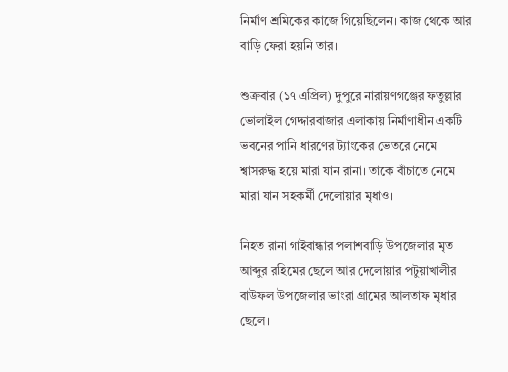নির্মাণ শ্রমিকের কাজে গিয়েছিলেন। কাজ থেকে আর বাড়ি ফেরা হয়নি তার।

শুক্রবার (১৭ এপ্রিল) দুপুরে নারায়ণগঞ্জের ফতুল্লার ভোলাইল গেদ্দারবাজার এলাকায় নির্মাণাধীন একটি ভবনের পানি ধারণের ট্যাংকের ভেতরে নেমে শ্বাসরুদ্ধ হয়ে মারা যান রানা। তাকে বাঁচাতে নেমে মারা যান সহকর্মী দেলোয়ার মৃধাও।

নিহত রানা গাইবান্ধার পলাশবাড়ি উপজেলার মৃত আব্দুর রহিমের ছেলে আর দেলোয়ার পটুয়াখালীর বাউফল উপজেলার ভাংরা গ্রামের আলতাফ মৃধার ছেলে।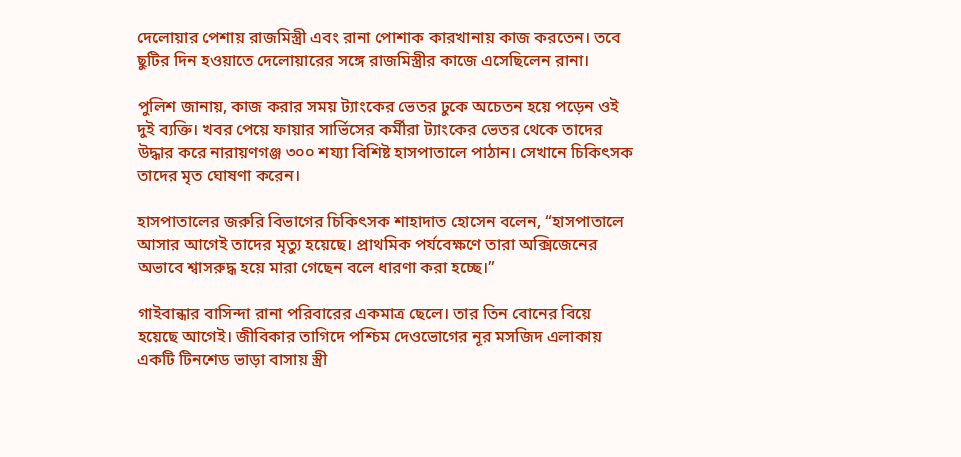দেলোয়ার পেশায় রাজমিস্ত্রী এবং রানা পোশাক কারখানায় কাজ করতেন। তবে ছুটির দিন হওয়াতে দেলোয়ারের সঙ্গে রাজমিস্ত্রীর কাজে এসেছিলেন রানা।

পুলিশ জানায়, কাজ করার সময় ট্যাংকের ভেতর ঢুকে অচেতন হয়ে পড়েন ওই দুই ব্যক্তি। খবর পেয়ে ফায়ার সার্ভিসের কর্মীরা ট্যাংকের ভেতর থেকে তাদের উদ্ধার করে নারায়ণগঞ্জ ৩০০ শয্যা বিশিষ্ট হাসপাতালে পাঠান। সেখানে চিকিৎসক তাদের মৃত ঘোষণা করেন।

হাসপাতালের জরুরি বিভাগের চিকিৎসক শাহাদাত হোসেন বলেন, “হাসপাতালে আসার আগেই তাদের মৃত্যু হয়েছে। প্রাথমিক পর্যবেক্ষণে তারা অক্সিজেনের অভাবে শ্বাসরুদ্ধ হয়ে মারা গেছেন বলে ধারণা করা হচ্ছে।”

গাইবান্ধার বাসিন্দা রানা পরিবারের একমাত্র ছেলে। তার তিন বোনের বিয়ে হয়েছে আগেই। জীবিকার তাগিদে পশ্চিম দেওভোগের নূর মসজিদ এলাকায় একটি টিনশেড ভাড়া বাসায় স্ত্রী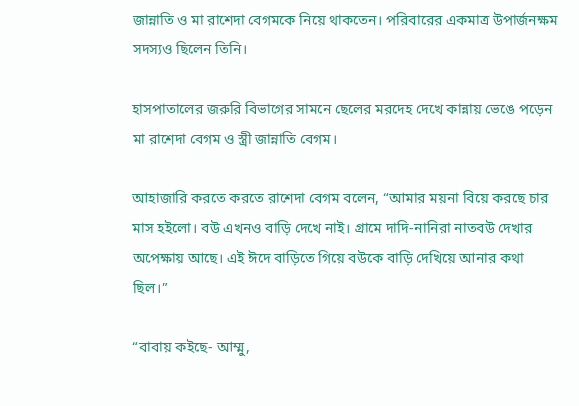জান্নাতি ও মা রাশেদা বেগমকে নিয়ে থাকতেন। পরিবারের একমাত্র উপার্জনক্ষম সদস্যও ছিলেন তিনি।

হাসপাতালের জরুরি বিভাগের সামনে ছেলের মরদেহ দেখে কান্নায় ভেঙে পড়েন মা রাশেদা বেগম ও স্ত্রী জান্নাতি বেগম।

আহাজারি করতে করতে রাশেদা বেগম বলেন, “আমার ময়না বিয়ে করছে চার মাস হইলো। বউ এখনও বাড়ি দেখে নাই। গ্রামে দাদি-নানিরা নাতবউ দেখার অপেক্ষায় আছে। এই ঈদে বাড়িতে গিয়ে বউকে বাড়ি দেখিয়ে আনার কথা ছিল।”

“বাবায় কইছে- আম্মু,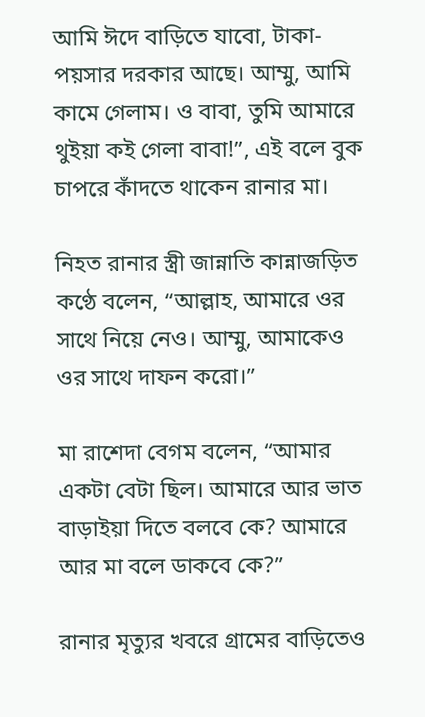আমি ঈদে বাড়িতে যাবো, টাকা-পয়সার দরকার আছে। আম্মু, আমি কামে গেলাম। ও বাবা, তুমি আমারে থুইয়া কই গেলা বাবা!”, এই বলে বুক চাপরে কাঁদতে থাকেন রানার মা।

নিহত রানার স্ত্রী জান্নাতি কান্নাজড়িত কণ্ঠে বলেন, “আল্লাহ, আমারে ওর সাথে নিয়ে নেও। আম্মু, আমাকেও ওর সাথে দাফন করো।”

মা রাশেদা বেগম বলেন, “আমার একটা বেটা ছিল। আমারে আর ভাত বাড়াইয়া দিতে বলবে কে? আমারে আর মা বলে ডাকবে কে?”

রানার মৃত্যুর খবরে গ্রামের বাড়িতেও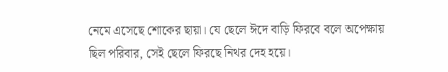নেমে এসেছে শোকের ছায়া। যে ছেলে ঈদে বাড়ি ফিরবে বলে অপেক্ষায় ছিল পরিবার, সেই ছেলে ফিরছে নিথর দেহ হয়ে।